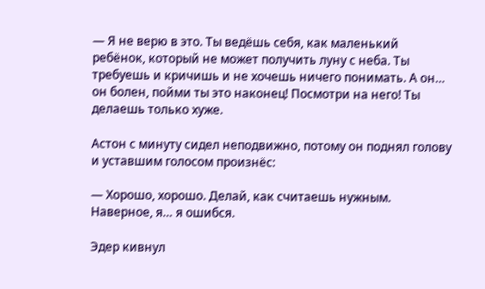— Я не верю в это. Ты ведёшь себя, как маленький ребёнок, который не может получить луну с неба. Ты требуешь и кричишь и не хочешь ничего понимать. А он… он болен, пойми ты это наконец! Посмотри на него! Ты делаешь только хуже.

Астон с минуту сидел неподвижно, потому он поднял голову и уставшим голосом произнёс:

— Хорошо, хорошо. Делай, как считаешь нужным. Наверное, я… я ошибся.

Эдер кивнул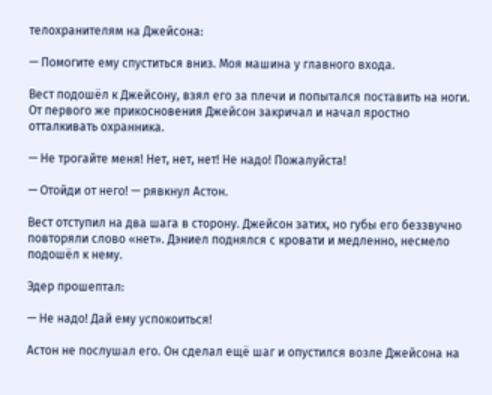телохранителям на Джейсона:

— Помогите ему спуститься вниз. Моя машина у главного входа.

Вест подошёл к Джейсону, взял его за плечи и попытался поставить на ноги. От первого же прикосновения Джейсон закричал и начал яростно отталкивать охранника.

— Не трогайте меня! Нет, нет, нет! Не надо! Пожалуйста!

— Отойди от него! — рявкнул Астон.

Вест отступил на два шага в сторону. Джейсон затих, но губы его беззвучно повторяли слово «нет». Дэниел поднялся с кровати и медленно, несмело подошёл к нему.

Эдер прошептал:

— Не надо! Дай ему успокоиться!

Астон не послушал его. Он сделал ещё шаг и опустился возле Джейсона на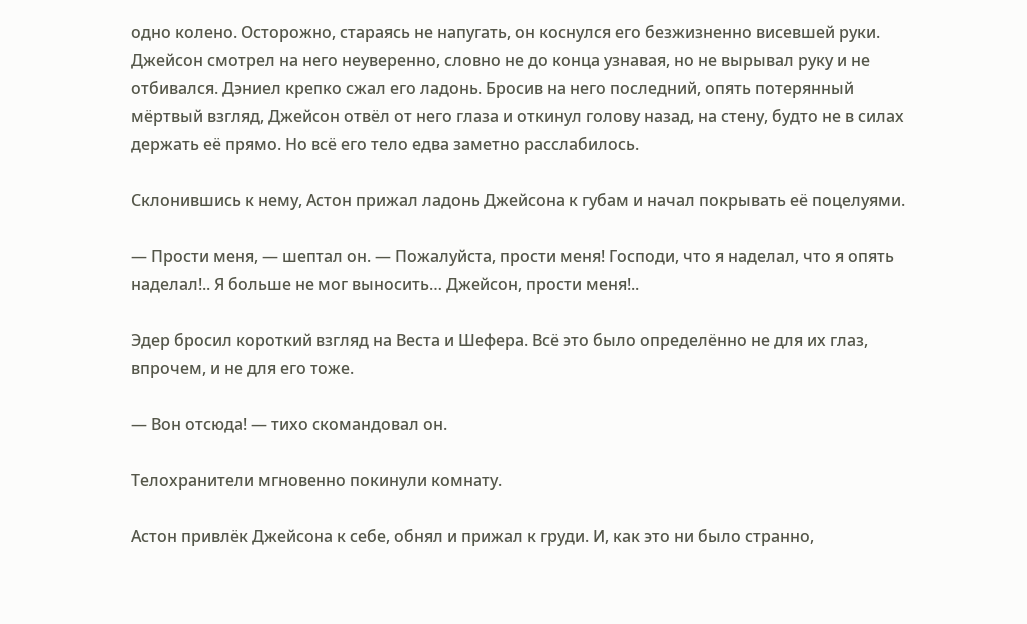одно колено. Осторожно, стараясь не напугать, он коснулся его безжизненно висевшей руки. Джейсон смотрел на него неуверенно, словно не до конца узнавая, но не вырывал руку и не отбивался. Дэниел крепко сжал его ладонь. Бросив на него последний, опять потерянный мёртвый взгляд, Джейсон отвёл от него глаза и откинул голову назад, на стену, будто не в силах держать её прямо. Но всё его тело едва заметно расслабилось.

Склонившись к нему, Астон прижал ладонь Джейсона к губам и начал покрывать её поцелуями.

— Прости меня, — шептал он. — Пожалуйста, прости меня! Господи, что я наделал, что я опять наделал!.. Я больше не мог выносить… Джейсон, прости меня!..

Эдер бросил короткий взгляд на Веста и Шефера. Всё это было определённо не для их глаз, впрочем, и не для его тоже.

— Вон отсюда! — тихо скомандовал он.

Телохранители мгновенно покинули комнату.

Астон привлёк Джейсона к себе, обнял и прижал к груди. И, как это ни было странно,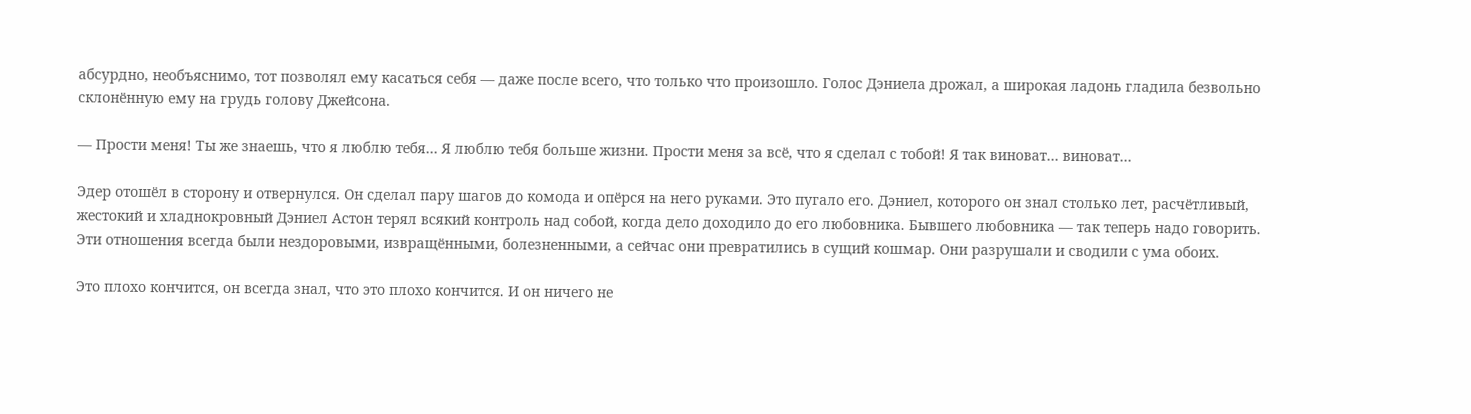абсурдно, необъяснимо, тот позволял ему касаться себя — даже после всего, что только что произошло. Голос Дэниела дрожал, а широкая ладонь гладила безвольно склонённую ему на грудь голову Джейсона.

— Прости меня! Ты же знаешь, что я люблю тебя… Я люблю тебя больше жизни. Прости меня за всё, что я сделал с тобой! Я так виноват… виноват…

Эдер отошёл в сторону и отвернулся. Он сделал пару шагов до комода и опёрся на него руками. Это пугало его. Дэниел, которого он знал столько лет, расчётливый, жестокий и хладнокровный Дэниел Астон терял всякий контроль над собой, когда дело доходило до его любовника. Бывшего любовника — так теперь надо говорить. Эти отношения всегда были нездоровыми, извращёнными, болезненными, а сейчас они превратились в сущий кошмар. Они разрушали и сводили с ума обоих.

Это плохо кончится, он всегда знал, что это плохо кончится. И он ничего не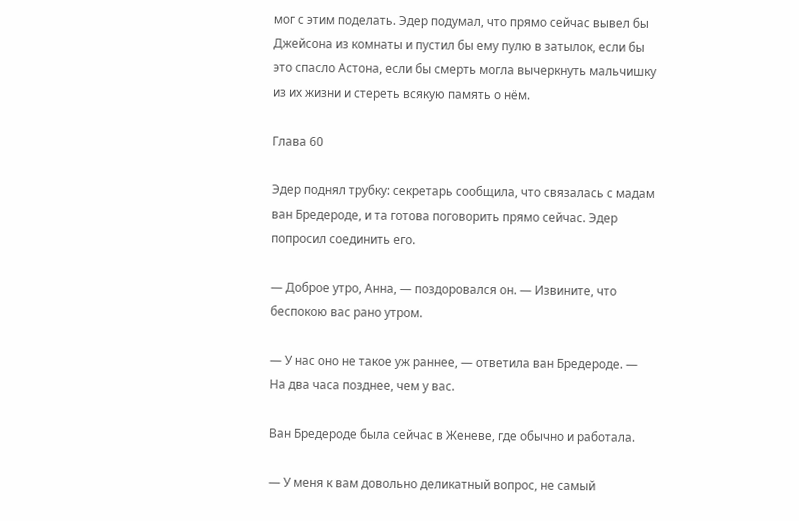мог с этим поделать. Эдер подумал, что прямо сейчас вывел бы Джейсона из комнаты и пустил бы ему пулю в затылок, если бы это спасло Астона, если бы смерть могла вычеркнуть мальчишку из их жизни и стереть всякую память о нём.

Глава 60

Эдер поднял трубку: секретарь сообщила, что связалась с мадам ван Бредероде, и та готова поговорить прямо сейчас. Эдер попросил соединить его.

— Доброе утро, Анна, — поздоровался он. — Извините, что беспокою вас рано утром.

— У нас оно не такое уж раннее, — ответила ван Бредероде. — На два часа позднее, чем у вас.

Ван Бредероде была сейчас в Женеве, где обычно и работала.

— У меня к вам довольно деликатный вопрос, не самый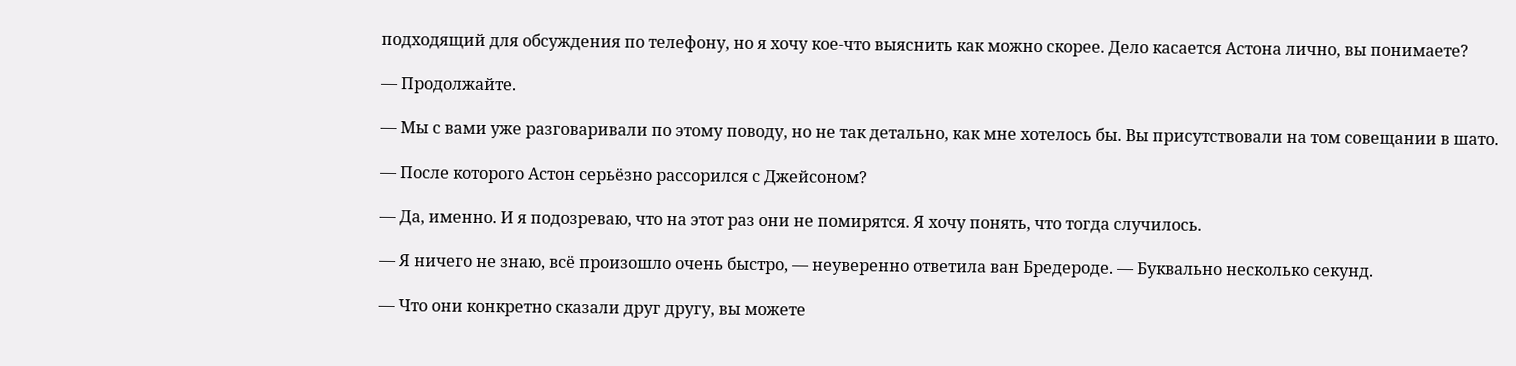подходящий для обсуждения по телефону, но я хочу кое-что выяснить как можно скорее. Дело касается Астона лично, вы понимаете?

— Продолжайте.

— Мы с вами уже разговаривали по этому поводу, но не так детально, как мне хотелось бы. Вы присутствовали на том совещании в шато.

— После которого Астон серьёзно рассорился с Джейсоном?

— Да, именно. И я подозреваю, что на этот раз они не помирятся. Я хочу понять, что тогда случилось.

— Я ничего не знаю, всё произошло очень быстро, — неуверенно ответила ван Бредероде. — Буквально несколько секунд.

— Что они конкретно сказали друг другу, вы можете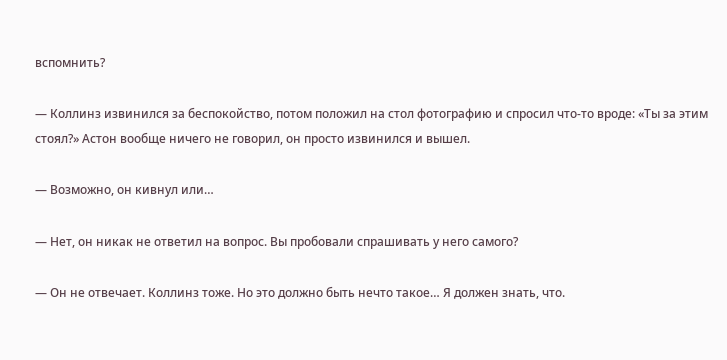вспомнить?

— Коллинз извинился за беспокойство, потом положил на стол фотографию и спросил что-то вроде: «Ты за этим стоял?» Астон вообще ничего не говорил, он просто извинился и вышел.

— Возможно, он кивнул или…

— Нет, он никак не ответил на вопрос. Вы пробовали спрашивать у него самого?

— Он не отвечает. Коллинз тоже. Но это должно быть нечто такое… Я должен знать, что.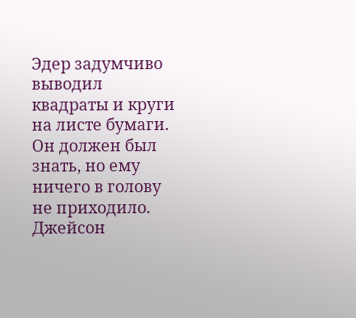Эдер задумчиво выводил квадраты и круги на листе бумаги. Он должен был знать, но ему ничего в голову не приходило. Джейсон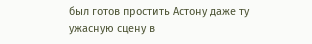был готов простить Астону даже ту ужасную сцену в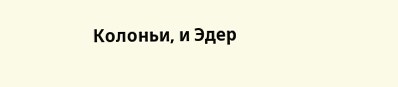Колоньи, и Эдер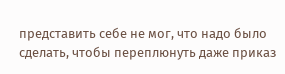представить себе не мог, что надо было сделать, чтобы переплюнуть даже приказ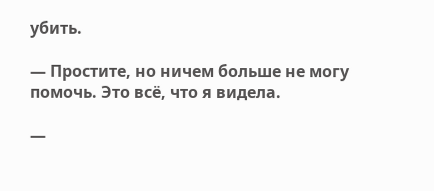убить.

— Простите, но ничем больше не могу помочь. Это всё, что я видела.

—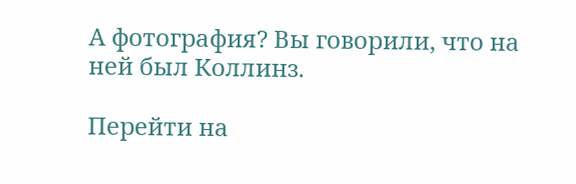А фотография? Вы говорили, что на ней был Коллинз.

Перейти на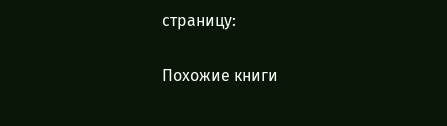страницу:

Похожие книги